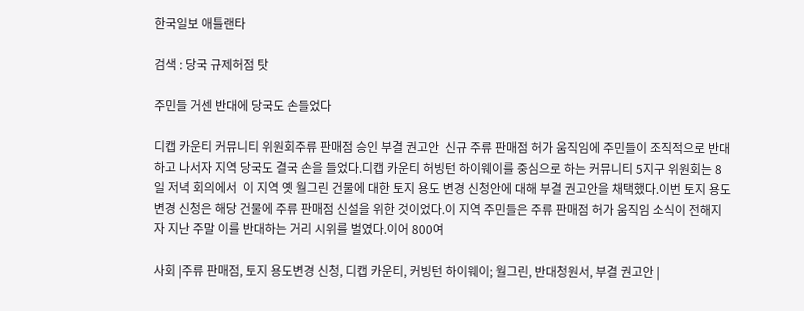한국일보 애틀랜타

검색 : 당국 규제허점 탓

주민들 거센 반대에 당국도 손들었다

디캡 카운티 커뮤니티 위원회주류 판매점 승인 부결 권고안  신규 주류 판매점 허가 움직임에 주민들이 조직적으로 반대하고 나서자 지역 당국도 결국 손을 들었다.디캡 카운티 허빙턴 하이웨이를 중심으로 하는 커뮤니티 5지구 위원회는 8일 저녁 회의에서  이 지역 옛 월그린 건물에 대한 토지 용도 변경 신청안에 대해 부결 권고안을 채택했다.이번 토지 용도변경 신청은 해당 건물에 주류 판매점 신설을 위한 것이었다.이 지역 주민들은 주류 판매점 허가 움직임 소식이 전해지자 지난 주말 이를 반대하는 거리 시위를 벌였다.이어 800여

사회 |주류 판매점, 토지 용도변경 신청, 디캡 카운티, 커빙턴 하이웨이; 월그린, 반대청원서, 부결 권고안 |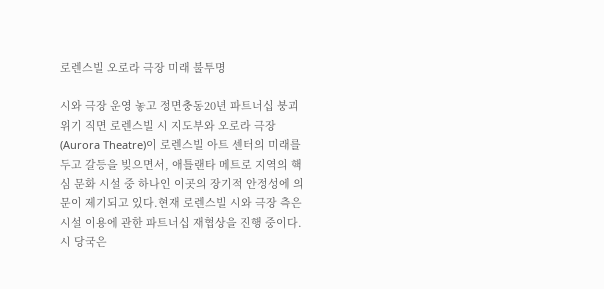로렌스빌 오로라 극장 미래 불투명

시와 극장 운영 놓고 정면충동20년 파트너십 붕괴위기 직면 로렌스빌 시 지도부와 오로라 극장(Aurora Theatre)이 로렌스빌 아트 센터의 미래를 두고 갈등을 빚으면서, 애틀랜타 메트로 지역의 핵심 문화 시설 중 하나인 이곳의 장기적 안정성에 의문이 제기되고 있다.현재 로렌스빌 시와 극장 측은 시설 이용에 관한 파트너십 재협상을 진행 중이다. 시 당국은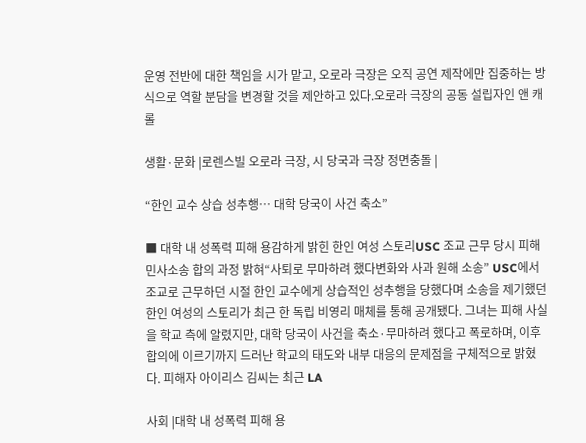운영 전반에 대한 책임을 시가 맡고, 오로라 극장은 오직 공연 제작에만 집중하는 방식으로 역할 분담을 변경할 것을 제안하고 있다.오로라 극장의 공동 설립자인 앤 캐롤

생활·문화 |로렌스빌 오로라 극장, 시 당국과 극장 정면충돌 |

“한인 교수 상습 성추행… 대학 당국이 사건 축소”

■ 대학 내 성폭력 피해 용감하게 밝힌 한인 여성 스토리USC 조교 근무 당시 피해 민사소송 합의 과정 밝혀“사퇴로 무마하려 했다변화와 사과 원해 소송” USC에서 조교로 근무하던 시절 한인 교수에게 상습적인 성추행을 당했다며 소송을 제기했던 한인 여성의 스토리가 최근 한 독립 비영리 매체를 통해 공개됐다. 그녀는 피해 사실을 학교 측에 알렸지만, 대학 당국이 사건을 축소·무마하려 했다고 폭로하며, 이후 합의에 이르기까지 드러난 학교의 태도와 내부 대응의 문제점을 구체적으로 밝혔다. 피해자 아이리스 김씨는 최근 LA

사회 |대학 내 성폭력 피해 용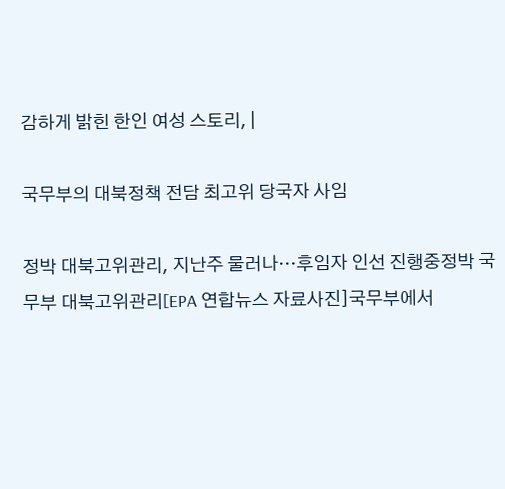감하게 밝힌 한인 여성 스토리, |

국무부의 대북정책 전담 최고위 당국자 사임

정박 대북고위관리, 지난주 물러나…후임자 인선 진행중정박 국무부 대북고위관리[EPA 연합뉴스 자료사진]국무부에서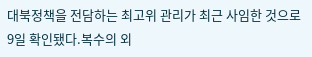대북정책을 전담하는 최고위 관리가 최근 사임한 것으로 9일 확인됐다.복수의 외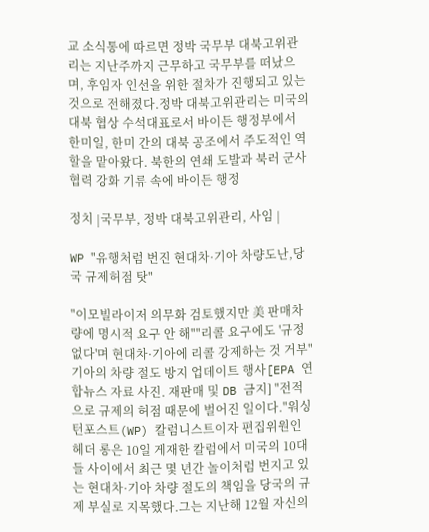교 소식통에 따르면 정박 국무부 대북고위관리는 지난주까지 근무하고 국무부를 떠났으며, 후임자 인선을 위한 절차가 진행되고 있는 것으로 전해졌다.정박 대북고위관리는 미국의 대북 협상 수석대표로서 바이든 행정부에서 한미일, 한미 간의 대북 공조에서 주도적인 역할을 맡아왔다. 북한의 연쇄 도발과 북러 군사협력 강화 기류 속에 바이든 행정

정치 |국무부, 정박 대북고위관리, 사임 |

WP "유행처럼 번진 현대차·기아 차량도난,당국 규제허점 탓"

"이모빌라이저 의무화 검토했지만 美 판매차량에 명시적 요구 안 해""리콜 요구에도 '규정 없다'며 현대차·기아에 리콜 강제하는 것 거부" 기아의 차량 절도 방지 업데이트 행사[EPA 연합뉴스 자료 사진. 재판매 및 DB 금지] "전적으로 규제의 허점 때문에 벌어진 일이다."워싱턴포스트(WP) 칼럼니스트이자 편집위원인 헤더 롱은 10일 게재한 칼럼에서 미국의 10대들 사이에서 최근 몇 년간 놀이처럼 번지고 있는 현대차·기아 차량 절도의 책임을 당국의 규제 부실로 지목했다.그는 지난해 12월 자신의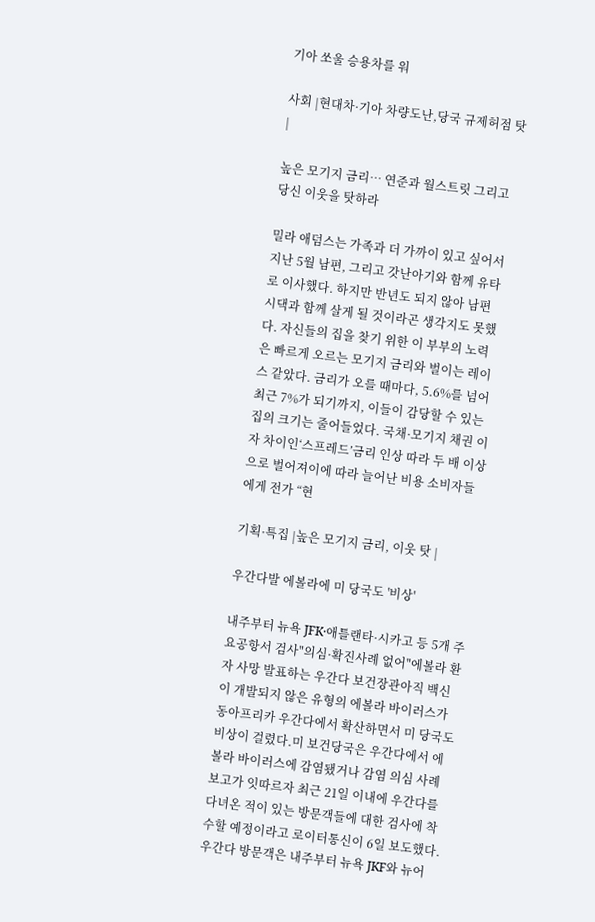기아 쏘울 승용차를 워

사회 |현대차·기아 차량도난,당국 규제허점 탓 |

높은 모기지 금리… 연준과 월스트릿 그리고 당신 이웃을 탓하라

밀라 애덤스는 가족과 더 가까이 있고 싶어서 지난 5월 남편, 그리고 갓난아기와 함께 유타로 이사했다. 하지만 반년도 되지 않아 남편 시댁과 함께 살게 될 것이라곤 생각지도 못했다. 자신들의 집을 찾기 위한 이 부부의 노력은 빠르게 오르는 모기지 금리와 벌이는 레이스 같았다. 금리가 오를 때마다, 5.6%를 넘어 최근 7%가 되기까지, 이들이 감당할 수 있는 집의 크기는 줄어들었다. 국채·모기지 채권 이자 차이인‘스프레드’금리 인상 따라 두 배 이상으로 벌어져이에 따라 늘어난 비용 소비자들에게 전가 “현

기획·특집 |높은 모기지 금리, 이웃 탓 |

우간다발 에볼라에 미 당국도 '비상'

내주부터 뉴욕 JFK·애틀랜타·시카고 등 5개 주요공항서 검사"의심·확진사례 없어"에볼라 환자 사망 발표하는 우간다 보건장관아직 백신이 개발되지 않은 유형의 에볼라 바이러스가 동아프리카 우간다에서 확산하면서 미 당국도 비상이 걸렸다.미 보건당국은 우간다에서 에볼라 바이러스에 감염됐거나 감염 의심 사례보고가 잇따르자 최근 21일 이내에 우간다를 다녀온 적이 있는 방문객들에 대한 검사에 착수할 예정이라고 로이터통신이 6일 보도했다.우간다 방문객은 내주부터 뉴욕 JKF와 뉴어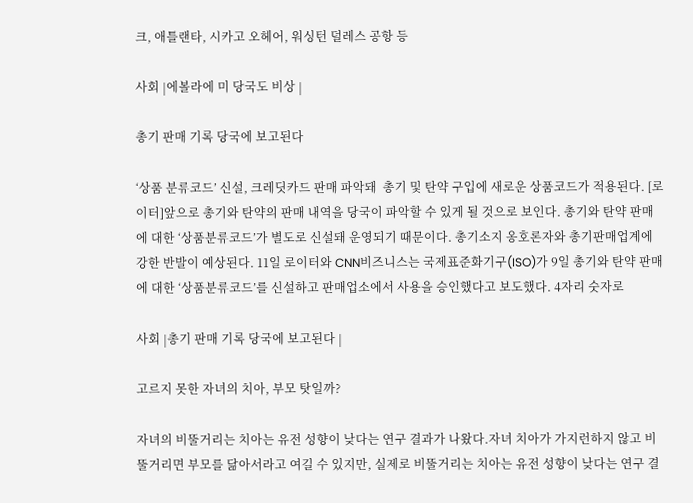크, 애틀랜타, 시카고 오헤어, 워싱턴 덜레스 공항 등

사회 |에볼라에 미 당국도 비상 |

총기 판매 기록 당국에 보고된다

‘상품 분류코드’ 신설, 크레딧카드 판매 파악돼  총기 및 탄약 구입에 새로운 상품코드가 적용된다. [로이터]앞으로 총기와 탄약의 판매 내역을 당국이 파악할 수 있게 될 것으로 보인다. 총기와 탄약 판매에 대한 ‘상품분류코드’가 별도로 신설돼 운영되기 때문이다. 총기소지 옹호론자와 총기판매업계에 강한 반발이 예상된다. 11일 로이터와 CNN비즈니스는 국제표준화기구(ISO)가 9일 총기와 탄약 판매에 대한 ‘상품분류코드’를 신설하고 판매업소에서 사용을 승인했다고 보도했다. 4자리 숫자로

사회 |총기 판매 기록 당국에 보고된다 |

고르지 못한 자녀의 치아, 부모 탓일까?

자녀의 비뚤거리는 치아는 유전 성향이 낮다는 연구 결과가 나왔다.자녀 치아가 가지런하지 않고 비뚤거리면 부모를 닮아서라고 여길 수 있지만, 실제로 비뚤거리는 치아는 유전 성향이 낮다는 연구 결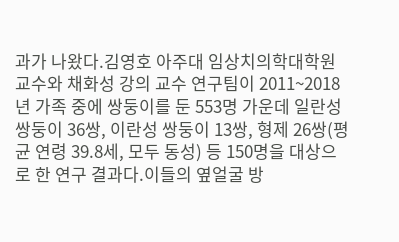과가 나왔다.김영호 아주대 임상치의학대학원 교수와 채화성 강의 교수 연구팀이 2011~2018년 가족 중에 쌍둥이를 둔 553명 가운데 일란성 쌍둥이 36쌍, 이란성 쌍둥이 13쌍, 형제 26쌍(평균 연령 39.8세, 모두 동성) 등 150명을 대상으로 한 연구 결과다.이들의 옆얼굴 방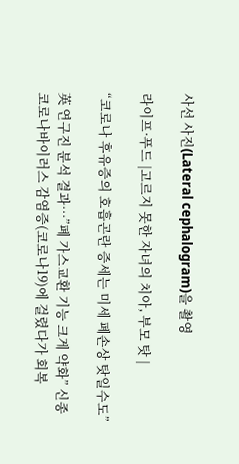사선 사진(Lateral cephalogram)을 촬영

라이프·푸드 |고르지 못한 자녀의 치아, 부모 탓 |

“코로나 후유증의 호흡곤란 증세는 미세 폐손상 탓일수도”

英 연구진 분석 결과…”폐 가스교환 기능 크게 약화” 신종 코로나바이러스 감염증(코로나19)에 걸렸다가 회복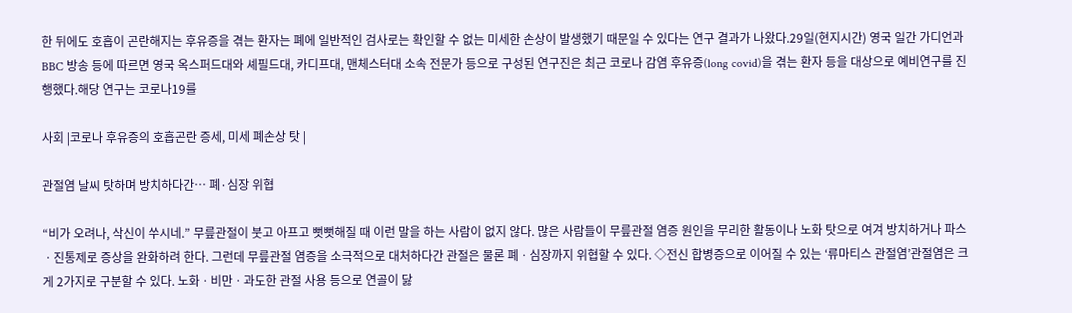한 뒤에도 호흡이 곤란해지는 후유증을 겪는 환자는 폐에 일반적인 검사로는 확인할 수 없는 미세한 손상이 발생했기 때문일 수 있다는 연구 결과가 나왔다.29일(현지시간) 영국 일간 가디언과 BBC 방송 등에 따르면 영국 옥스퍼드대와 셰필드대, 카디프대, 맨체스터대 소속 전문가 등으로 구성된 연구진은 최근 코로나 감염 후유증(long covid)을 겪는 환자 등을 대상으로 예비연구를 진행했다.해당 연구는 코로나19를

사회 |코로나 후유증의 호흡곤란 증세, 미세 폐손상 탓 |

관절염 날씨 탓하며 방치하다간… 폐·심장 위협

“비가 오려나, 삭신이 쑤시네.” 무릎관절이 붓고 아프고 뻣뻣해질 때 이런 말을 하는 사람이 없지 않다. 많은 사람들이 무릎관절 염증 원인을 무리한 활동이나 노화 탓으로 여겨 방치하거나 파스ㆍ진통제로 증상을 완화하려 한다. 그런데 무릎관절 염증을 소극적으로 대처하다간 관절은 물론 폐ㆍ심장까지 위협할 수 있다. ◇전신 합병증으로 이어질 수 있는 ‘류마티스 관절염’관절염은 크게 2가지로 구분할 수 있다. 노화ㆍ비만ㆍ과도한 관절 사용 등으로 연골이 닳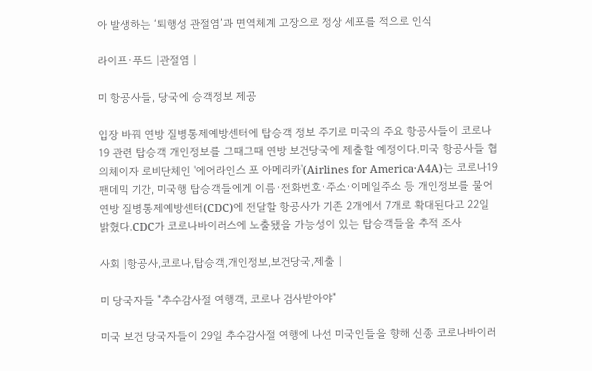아 발생하는 ‘퇴행성 관절염’과 면역체계 고장으로 정상 세포를 적으로 인식

라이프·푸드 |관절염 |

미 항공사들, 당국에 승객정보 제공

입장 바꿔 연방 질병통제예방센터에 탑승객 정보 주기로 미국의 주요 항공사들이 코로나19 관련 탑승객 개인정보를 그때그때 연방 보건당국에 제출할 예정이다.미국 항공사들 협의체이자 로비단체인 '에어라인스 포 아메리카'(Airlines for America·A4A)는 코로나19 팬데믹 기간, 미국행 탑승객들에게 이름·전화번호·주소·이메일주소 등 개인정보를 물어 연방 질병통제예방센터(CDC)에 전달할 항공사가 기존 2개에서 7개로 확대된다고 22일 밝혔다.CDC가 코로나바이러스에 노출됐을 가능성이 있는 탑승객들을 추적 조사

사회 |항공사,코로나,탑승객,개인정보,보건당국,제출 |

미 당국자들 "추수감사절 여행객, 코로나 검사받아야"

미국 보건 당국자들이 29일 추수감사절 여행에 나선 미국인들을 향해 신종 코로나바이러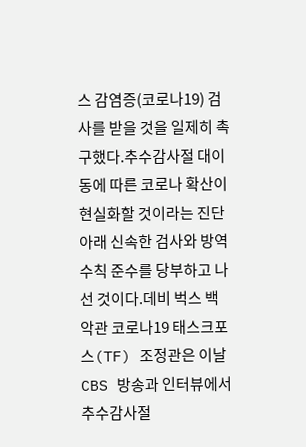스 감염증(코로나19) 검사를 받을 것을 일제히 촉구했다.추수감사절 대이동에 따른 코로나 확산이 현실화할 것이라는 진단 아래 신속한 검사와 방역 수칙 준수를 당부하고 나선 것이다.데비 벅스 백악관 코로나19 태스크포스(TF) 조정관은 이날 CBS 방송과 인터뷰에서 추수감사절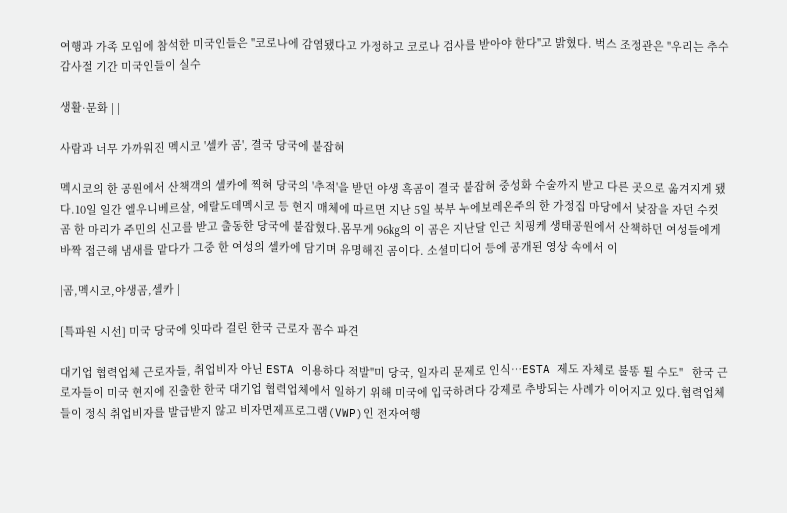여행과 가족 모임에 참석한 미국인들은 "코로나에 감염됐다고 가정하고 코로나 검사를 받아야 한다"고 밝혔다. 벅스 조정관은 "우리는 추수감사절 기간 미국인들이 실수

생활·문화 | |

사람과 너무 가까워진 멕시코 '셀카 곰', 결국 당국에 붙잡혀

멕시코의 한 공원에서 산책객의 셀카에 찍혀 당국의 '추적'을 받던 야생 흑곰이 결국 붙잡혀 중성화 수술까지 받고 다른 곳으로 옮겨지게 됐다.10일 일간 엘우니베르살, 에랄도데멕시코 등 현지 매체에 따르면 지난 5일 북부 누에보레온주의 한 가정집 마당에서 낮잠을 자던 수컷 곰 한 마리가 주민의 신고를 받고 출동한 당국에 붙잡혔다.몸무게 96㎏의 이 곰은 지난달 인근 치핑케 생태공원에서 산책하던 여성들에게 바짝 접근해 냄새를 맡다가 그중 한 여성의 셀카에 담기며 유명해진 곰이다. 소셜미디어 등에 공개된 영상 속에서 이

|곰,멕시코,야생곰,셀카 |

[특파원 시선] 미국 당국에 잇따라 걸린 한국 근로자 꼼수 파견

대기업 협력업체 근로자들, 취업비자 아닌 ESTA 이용하다 적발"미 당국, 일자리 문제로 인식…ESTA 제도 자체로 불똥 튈 수도"   한국 근로자들이 미국 현지에 진출한 한국 대기업 협력업체에서 일하기 위해 미국에 입국하려다 강제로 추방되는 사례가 이어지고 있다.협력업체들이 정식 취업비자를 발급받지 않고 비자면제프로그램(VWP)인 전자여행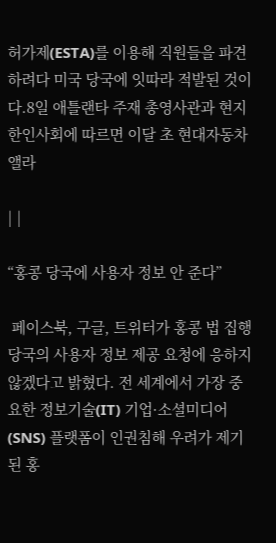허가제(ESTA)를 이용해 직원들을 파견하려다 미국 당국에 잇따라 적발된 것이다.8일 애틀랜타 주재 총영사관과 현지 한인사회에 따르면 이달 초 현대자동차 앨라

| |

“홍콩 당국에 사용자 정보 안 준다”

 페이스북, 구글, 트위터가 홍콩 법 집행당국의 사용자 정보 제공 요청에 응하지 않겠다고 밝혔다. 전 세계에서 가장 중요한 정보기술(IT) 기업·소셜미디어(SNS) 플랫폼이 인권침해 우려가 제기된 홍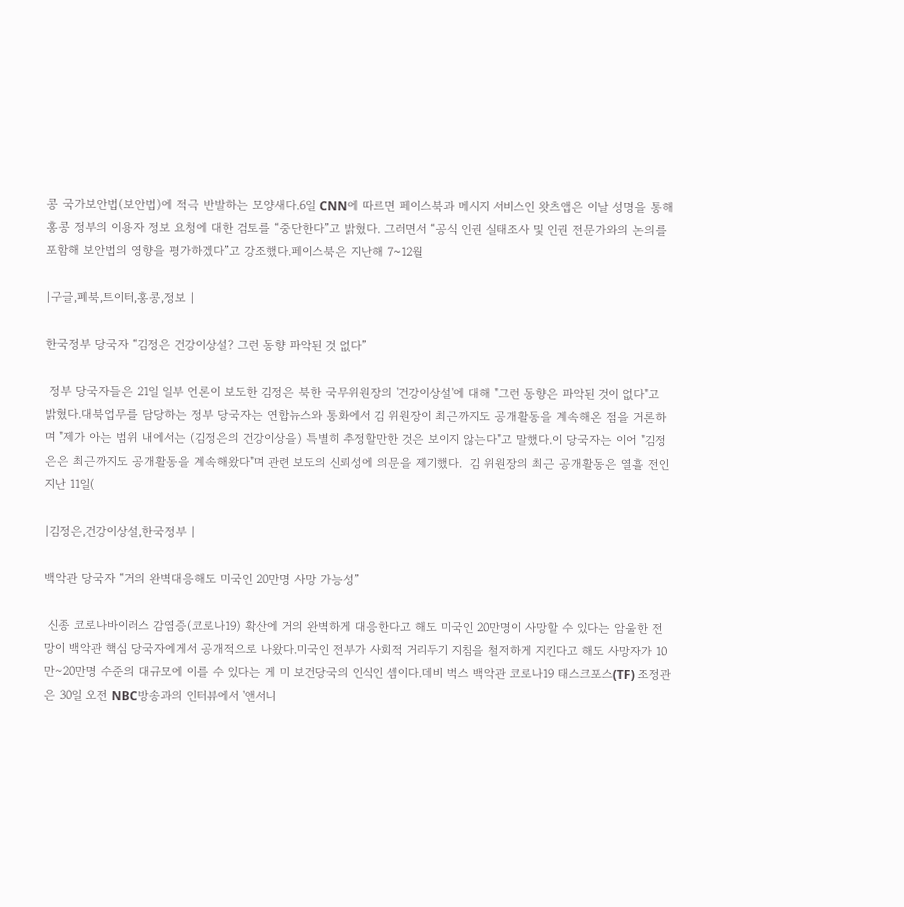콩 국가보안법(보안법)에 적극 반발하는 모양새다.6일 CNN에 따르면 페이스북과 메시지 서비스인 왓츠앱은 이날 성명을 통해 홍콩 정부의 이용자 정보 요청에 대한 검토를 “중단한다”고 밝혔다. 그러면서 “공식 인권 실태조사 및 인권 전문가와의 논의를 포함해 보안법의 영향을 평가하겠다”고 강조했다.페이스북은 지난해 7~12월

|구글,폐북,트이터,홍콩,정보 |

한국정부 당국자 “김정은 건강이상설? 그런 동향 파악된 것 없다”

 정부 당국자들은 21일 일부 언론이 보도한 김정은 북한 국무위원장의 '건강이상설'에 대해 "그런 동향은 파악된 것이 없다"고 밝혔다.대북업무를 담당하는 정부 당국자는 연합뉴스와 통화에서 김 위원장이 최근까지도 공개활동을 계속해온 점을 거론하며 "제가 아는 범위 내에서는 (김정은의 건강이상을) 특별히 추정할만한 것은 보이지 않는다"고 말했다.이 당국자는 이어 "김정은은 최근까지도 공개활동을 계속해왔다"며 관련 보도의 신뢰성에 의문을 제기했다.  김 위원장의 최근 공개활동은 열흘 전인 지난 11일(

|김정은,건강이상설,한국정부 |

백악관 당국자 “거의 완벽대응해도 미국인 20만명 사망 가능성”

 신종 코로나바이러스 감염증(코로나19) 확산에 거의 완벽하게 대응한다고 해도 미국인 20만명이 사망할 수 있다는 암울한 전망이 백악관 핵심 당국자에게서 공개적으로 나왔다.미국인 전부가 사회적 거리두기 지침을 철저하게 지킨다고 해도 사망자가 10만∼20만명 수준의 대규모에 이를 수 있다는 게 미 보건당국의 인식인 셈이다.데비 벅스 백악관 코로나19 태스크포스(TF) 조정관은 30일 오전 NBC방송과의 인터뷰에서 '앤서니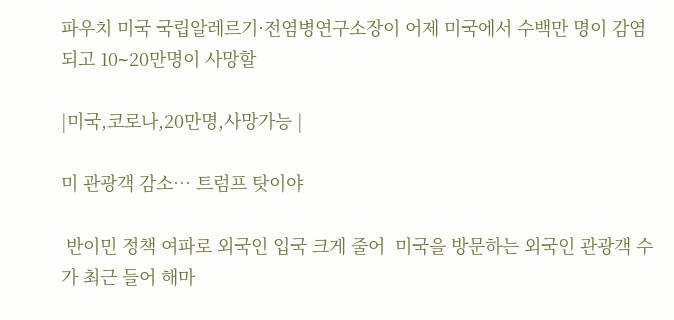파우치 미국 국립알레르기·전염병연구소장이 어제 미국에서 수백만 명이 감염되고 10∼20만명이 사망할

|미국,코로나,20만명,사망가능 |

미 관광객 감소… 트럼프 탓이야

 반이민 정책 여파로 외국인 입국 크게 줄어  미국을 방문하는 외국인 관광객 수가 최근 들어 해마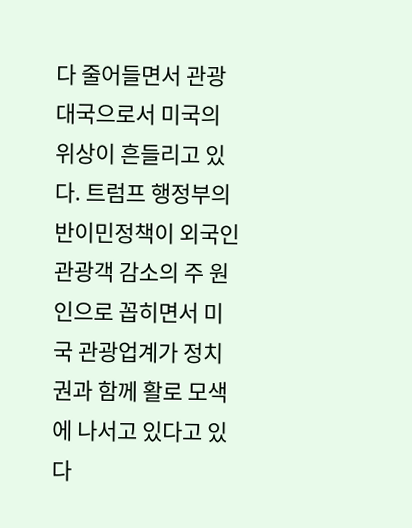다 줄어들면서 관광 대국으로서 미국의 위상이 흔들리고 있다. 트럼프 행정부의 반이민정책이 외국인 관광객 감소의 주 원인으로 꼽히면서 미국 관광업계가 정치권과 함께 활로 모색에 나서고 있다고 있다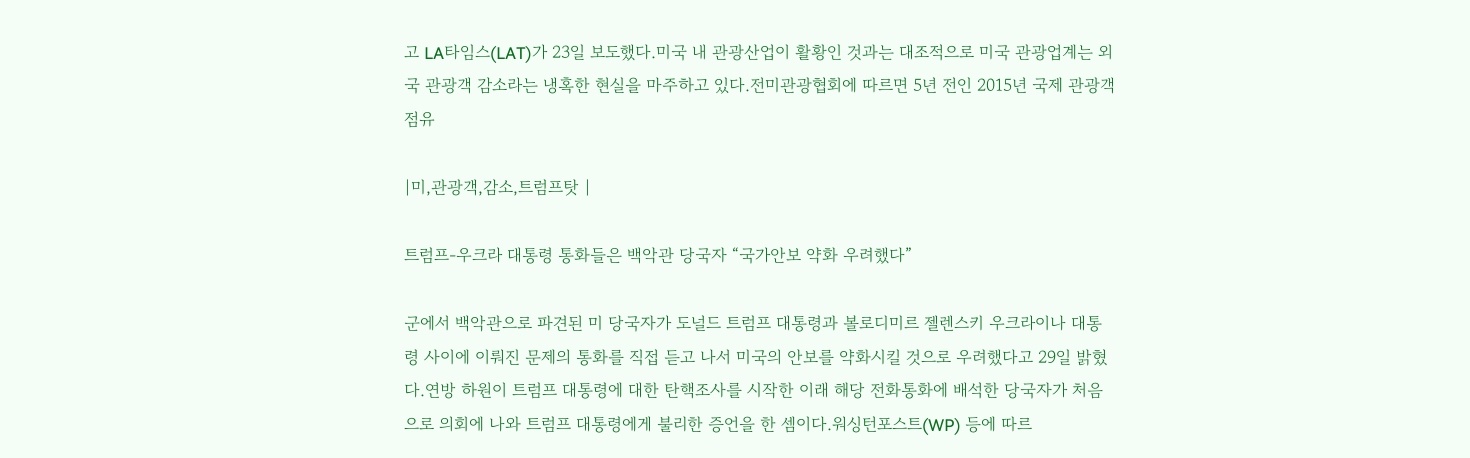고 LA타임스(LAT)가 23일 보도했다.미국 내 관광산업이 활황인 것과는 대조적으로 미국 관광업계는 외국 관광객 감소라는 냉혹한 현실을 마주하고 있다.전미관광협회에 따르면 5년 전인 2015년 국제 관광객 점유

|미,관광객,감소,트럼프탓 |

트럼프-우크라 대통령 통화들은 백악관 당국자 “국가안보 약화 우려했다”

군에서 백악관으로 파견된 미 당국자가 도널드 트럼프 대통령과 볼로디미르 젤렌스키 우크라이나 대통령 사이에 이뤄진 문제의 통화를 직접 듣고 나서 미국의 안보를 약화시킬 것으로 우려했다고 29일 밝혔다.연방 하원이 트럼프 대통령에 대한 탄핵조사를 시작한 이래 해당 전화통화에 배석한 당국자가 처음으로 의회에 나와 트럼프 대통령에게 불리한 증언을 한 셈이다.워싱턴포스트(WP) 등에 따르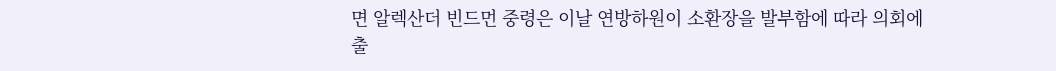면 알렉산더 빈드먼 중령은 이날 연방하원이 소환장을 발부함에 따라 의회에 출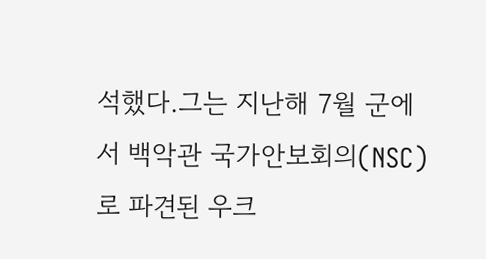석했다.그는 지난해 7월 군에서 백악관 국가안보회의(NSC)로 파견된 우크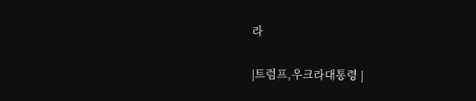라

|트럼프,우크라대통령 |